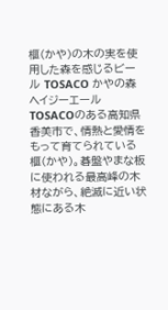榧(かや)の木の実を使用した森を感じるビール TOSACO かやの森ヘイジーエール
TOSACOのある高知県香美市で、情熱と愛情をもって育てられている榧(かや)。碁盤やまな板に使われる最高峰の木材ながら、絶滅に近い状態にある木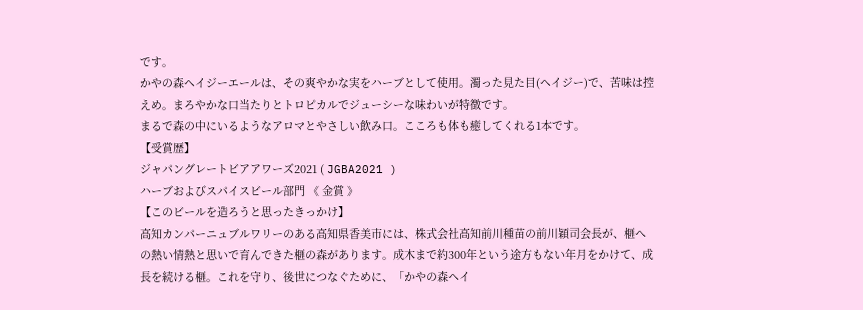です。
かやの森ヘイジーエールは、その爽やかな実をハーブとして使用。濁った見た目(ヘイジー)で、苦味は控えめ。まろやかな口当たりとトロピカルでジューシーな味わいが特徴です。
まるで森の中にいるようなアロマとやさしい飲み口。こころも体も癒してくれる1本です。
【受賞歴】
ジャパングレートビアアワーズ2021 ( JGBA2021 )
ハーブおよびスパイスビール部門 《 金賞 》
【このビールを造ろうと思ったきっかけ】
高知カンパーニュブルワリーのある高知県香美市には、株式会社高知前川種苗の前川穎司会長が、榧への熱い情熱と思いで育んできた榧の森があります。成木まで約300年という途方もない年月をかけて、成長を続ける榧。これを守り、後世につなぐために、「かやの森ヘイ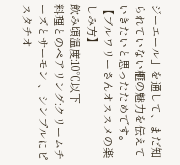ジーエール」を通して、まだ知られていない榧の魅力を伝えていきたいと思ったためです。
【ブルワリーさんオススメの楽しみ方】
飲み頃温度:10℃以下
料理とのペアリング:クリームチーズとサーモン 、シンプルにピスタチオ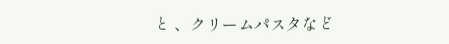と 、クリームパスタなど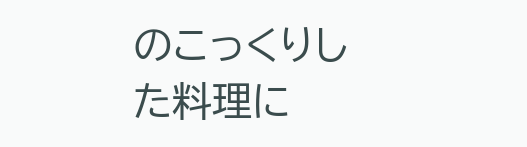のこっくりした料理に